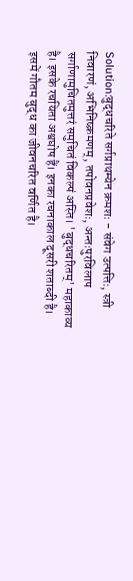Solution:बुद्धचरिते सर्गप्राथम्येन क्रमशः - संवेग उत्पत्तिः, स्त्री निवारणं, अभिनिष्क्रमणम्, तपोवनप्रवेशः, अन्तःपुरविलाप सर्गाणामुचितमुत्तरं समुचितं विकल्पं अस्ति। 'बुद्धचरितम्' महाकाव्य है। इसके रचयिता अश्वघोष हैं। इनका रचनाकाल दूसरी शताब्दी है। इसमें गौतम बुद्ध का जीवनचरित वर्णित है।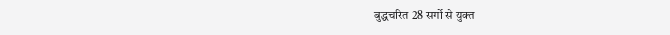बुद्धचरित 28 सर्गो से युक्त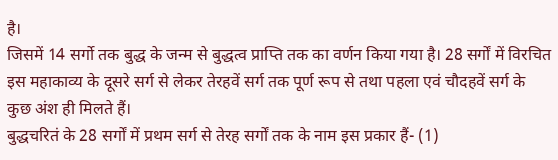है।
जिसमें 14 सर्गो तक बुद्ध के जन्म से बुद्धत्व प्राप्ति तक का वर्णन किया गया है। 28 सर्गों में विरचित इस महाकाव्य के दूसरे सर्ग से लेकर तेरहवें सर्ग तक पूर्ण रूप से तथा पहला एवं चौदहवें सर्ग के कुछ अंश ही मिलते हैं।
बुद्धचरितं के 28 सर्गों में प्रथम सर्ग से तेरह सर्गों तक के नाम इस प्रकार हैं- (1)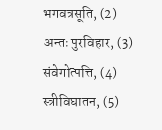भगवत्रसूति, (2) अन्तः पुरविहार, (3) संवेगोत्पत्ति, (4) स्त्रीविघातन, (5)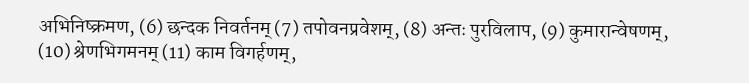अभिनिष्क्रमण, (6) छन्दक निवर्तनम् (7) तपोवनप्रवेशम्, (8) अन्तः पुरविलाप, (9) कुमारान्वेषणम्, (10) श्रेणभिगमनम् (11) काम विगर्हणम्,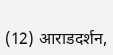(12) आराडदर्शन,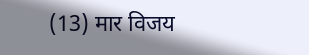(13) मार विजय